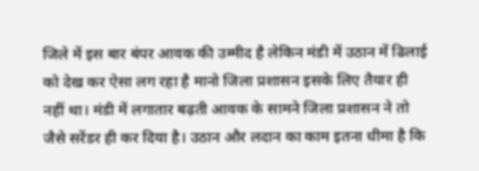जिले में इस बार बंपर आवक की उम्मीद है लेकिन मंडी में उठान में ढिलाई को देख कर ऐसा लग रहा है मानो जिला प्रशासन इसके लिए तैयार ही नहीं था। मंडी में लगातार बढ़ती आवक के सामने जिला प्रशासन ने तो जैसे सरेंडर ही कर दिया है। उठान और लदान का काम इतना धीमा है कि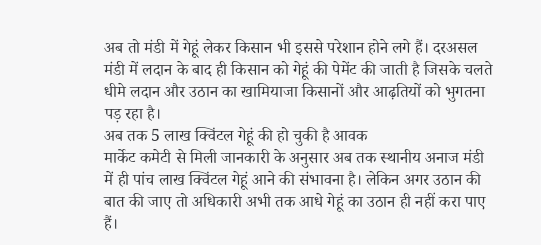अब तो मंडी में गेहूं लेकर किसान भी इससे परेशान होने लगे हैं। दरअसल मंडी में लदान के बाद ही किसान को गेहूं की पेमेंट की जाती है जिसके चलते धीमे लदान और उठान का खामियाजा किसानों और आढ़तियों को भुगतना पड़ रहा है।
अब तक 5 लाख क्विंटल गेहूं की हो चुकी है आवक
मार्केट कमेटी से मिली जानकारी के अनुसार अब तक स्थानीय अनाज मंडी में ही पांच लाख क्विंटल गेहूं आने की संभावना है। लेकिन अगर उठान की बात की जाए तो अधिकारी अभी तक आधे गेहूं का उठान ही नहीं करा पाए हैं।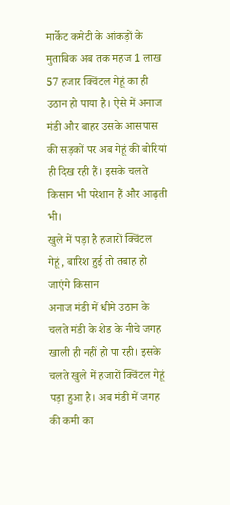मार्केट कमेटी के आंकड़ों के मुताबिक अब तक महज 1 लाख 57 हजार क्विंटल गेहूं का ही उठान हो पाया है। ऐसे में अनाज मंडी और बाहर उसके आसपास की सड़कों पर अब गेहूं की बोरियां ही दिख रही हैं। इसके चलते किसान भी परेशान हैं और आढ़ती भी।
खुले में पड़ा है हजारों क्विंटल गेहूं, बारिश हुई तो तबाह हो जाएंगे किसान
अनाज मंडी में धीमे उठान के चलते मंडी के शेड के नीचे जगह खाली ही नहीं हो पा रही। इसके चलते खुले में हजारों क्विंटल गेहूं पड़ा हुआ है। अब मंडी में जगह की कमी का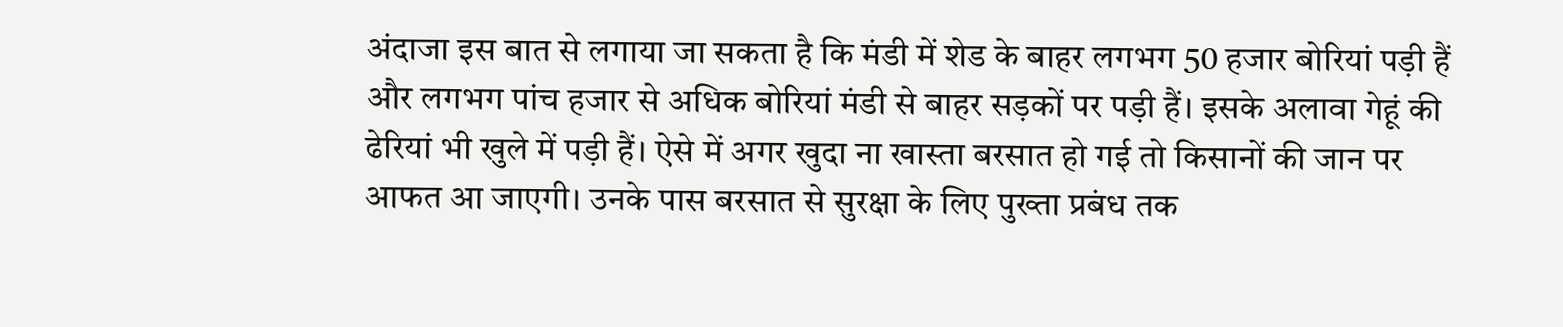अंदाजा इस बात से लगाया जा सकता है कि मंडी में शेड के बाहर लगभग 50 हजार बोरियां पड़ी हैं और लगभग पांच हजार से अधिक बोरियां मंडी से बाहर सड़कों पर पड़ी हैं। इसके अलावा गेहूं की ढेरियां भी खुले में पड़ी हैं। ऐसे में अगर खुदा ना खास्ता बरसात हो गई तो किसानों की जान पर आफत आ जाएगी। उनके पास बरसात से सुरक्षा के लिए पुख्ता प्रबंध तक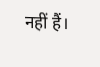नहीं हैं।